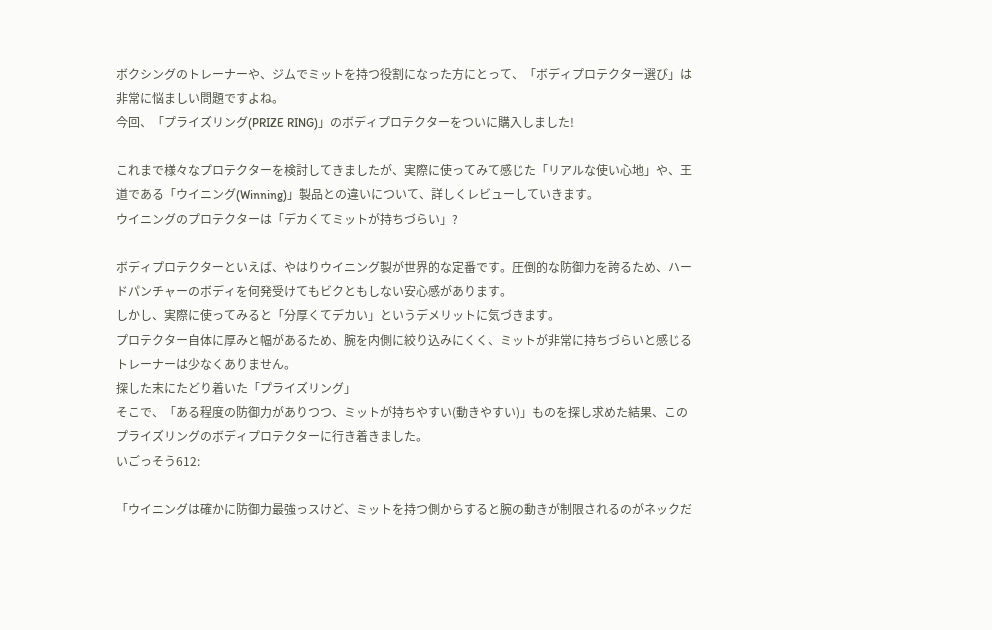ボクシングのトレーナーや、ジムでミットを持つ役割になった方にとって、「ボディプロテクター選び」は非常に悩ましい問題ですよね。
今回、「プライズリング(PRIZE RING)」のボディプロテクターをついに購入しました!

これまで様々なプロテクターを検討してきましたが、実際に使ってみて感じた「リアルな使い心地」や、王道である「ウイニング(Winning)」製品との違いについて、詳しくレビューしていきます。
ウイニングのプロテクターは「デカくてミットが持ちづらい」?

ボディプロテクターといえば、やはりウイニング製が世界的な定番です。圧倒的な防御力を誇るため、ハードパンチャーのボディを何発受けてもビクともしない安心感があります。
しかし、実際に使ってみると「分厚くてデカい」というデメリットに気づきます。
プロテクター自体に厚みと幅があるため、腕を内側に絞り込みにくく、ミットが非常に持ちづらいと感じるトレーナーは少なくありません。
探した末にたどり着いた「プライズリング」
そこで、「ある程度の防御力がありつつ、ミットが持ちやすい(動きやすい)」ものを探し求めた結果、このプライズリングのボディプロテクターに行き着きました。
いごっそう612:

「ウイニングは確かに防御力最強っスけど、ミットを持つ側からすると腕の動きが制限されるのがネックだ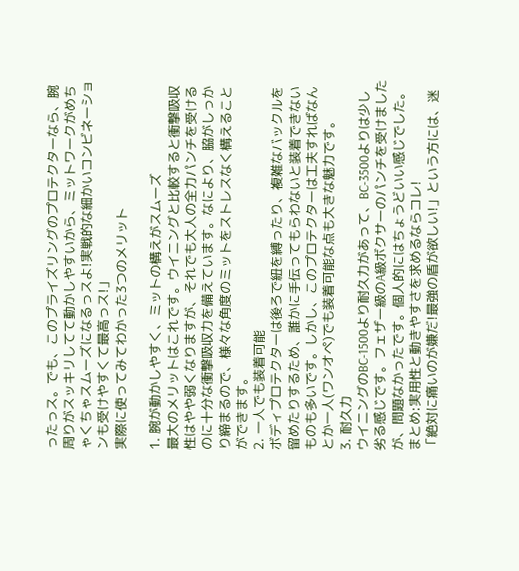ったっス。でも、このプライズリングのプロテクターなら、腕周りがスッキリしてて動かしやすいから、ミットワークがめちゃくちゃスムーズになるっスよ!実戦的な細かいコンビネーションも受けやすくて最高っス!」
実際に使ってみてわかった3つのメリット

1. 腕が動かしやすく、ミットの構えがスムーズ
最大のメリットはこれです。ウイニングと比較すると衝撃吸収性はやや弱くなりますが、それでも大人の全力パンチを受けるのに十分な衝撃吸収力を備えています。なにより、脇がしっかり締まるので、様々な角度のミットをストレスなく構えることができます。
2. 一人でも装着可能
ボディプロテクターは後ろで紐を縛ったり、複雑なバックルを留めたりするため、誰かに手伝ってもらわないと装着できないものも多いです。しかし、このプロテクターは工夫すればなんとか一人(ワンオペ)でも装着可能な点も大きな魅力です。
3. 耐久力
ウイニングのBC-1500より耐久力があって、BC-3500よりは少し劣る感じです。フェザー級のA級ボクサーのパンチを受けましたが、問題なかったです。個人的にはちょうどいい感じでした。
まとめ:実用性と動きやすさを求めるならコレ!
「絶対に痛いのが嫌だ!最強の盾が欲しい!」という方には、迷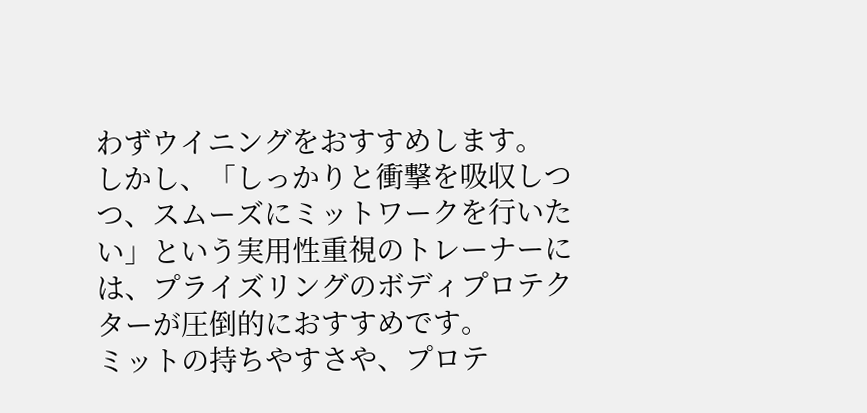わずウイニングをおすすめします。
しかし、「しっかりと衝撃を吸収しつつ、スムーズにミットワークを行いたい」という実用性重視のトレーナーには、プライズリングのボディプロテクターが圧倒的におすすめです。
ミットの持ちやすさや、プロテ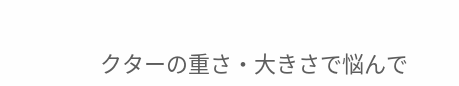クターの重さ・大きさで悩んで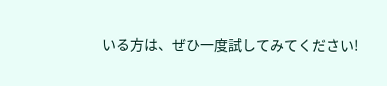いる方は、ぜひ一度試してみてください!